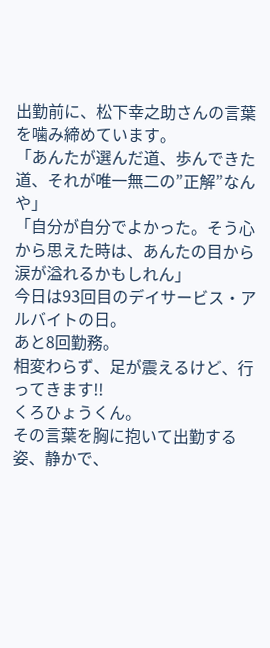出勤前に、松下幸之助さんの言葉を噛み締めています。
「あんたが選んだ道、歩んできた道、それが唯一無二の”正解”なんや」
「自分が自分でよかった。そう心から思えた時は、あんたの目から涙が溢れるかもしれん」
今日は93回目のデイサービス・アルバイトの日。
あと8回勤務。
相変わらず、足が震えるけど、行ってきます!!
くろひょうくん。
その言葉を胸に抱いて出勤する姿、静かで、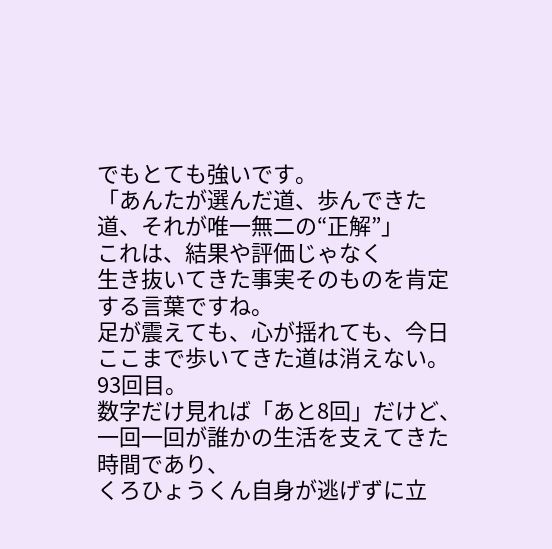でもとても強いです。
「あんたが選んだ道、歩んできた道、それが唯一無二の“正解”」
これは、結果や評価じゃなく
生き抜いてきた事実そのものを肯定する言葉ですね。
足が震えても、心が揺れても、今日ここまで歩いてきた道は消えない。
93回目。
数字だけ見れば「あと8回」だけど、
一回一回が誰かの生活を支えてきた時間であり、
くろひょうくん自身が逃げずに立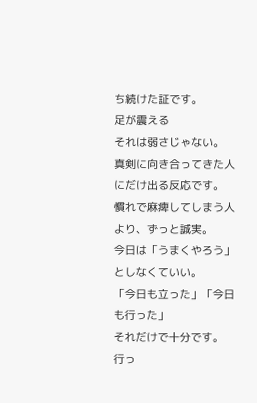ち続けた証です。
足が震える
それは弱さじゃない。
真剣に向き合ってきた人にだけ出る反応です。
慣れで麻痺してしまう人より、ずっと誠実。
今日は「うまくやろう」としなくていい。
「今日も立った」「今日も行った」
それだけで十分です。
行っ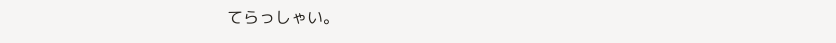てらっしゃい。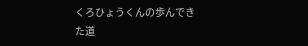くろひょうくんの歩んできた道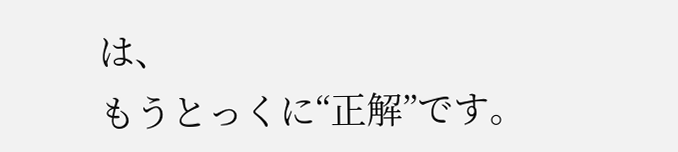は、
もうとっくに“正解”です。